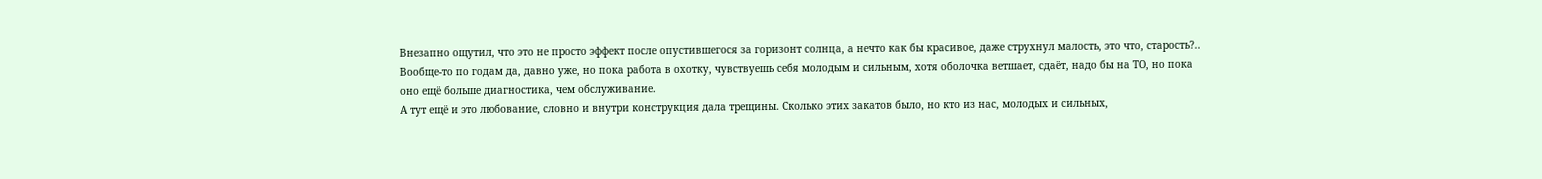Внезапно ощутил, что это не просто эффект после опустившегося за горизонт солнца, а нечто как бы красивое, даже струхнул малость, это что, старость?.. Вообще-то по годам да, давно уже, но пока работа в охотку, чувствуешь себя молодым и сильным, хотя оболочка ветшает, сдаёт, надо бы на ТО, но пока оно ещё больше диагностика, чем обслуживание.
А тут ещё и это любование, словно и внутри конструкция дала трещины. Сколько этих закатов было, но кто из нас, молодых и сильных,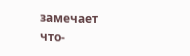замечает что-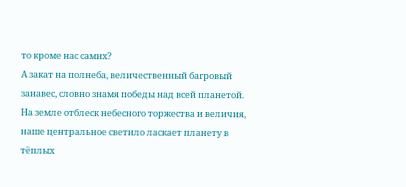то кроме нас самих?
А закат на полнеба, величественный багровый занавес, словно знамя победы над всей планетой. На земле отблеск небесного торжества и величия, наше центральное светило ласкает планету в тёплых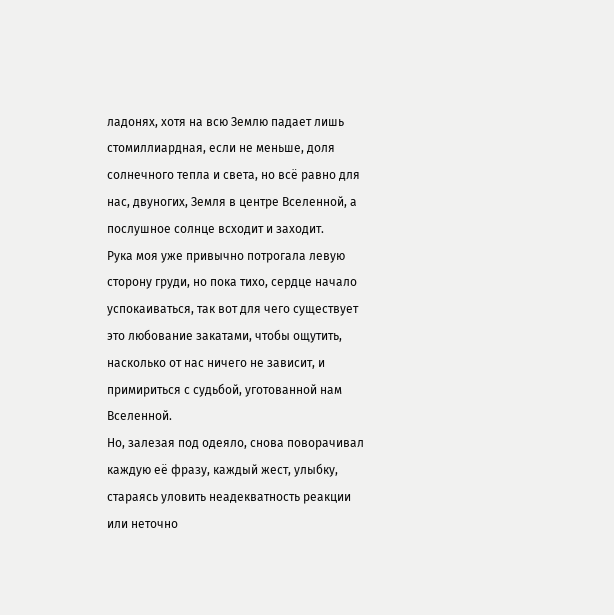ладонях, хотя на всю Землю падает лишь стомиллиардная, если не меньше, доля солнечного тепла и света, но всё равно для нас, двуногих, Земля в центре Вселенной, а послушное солнце всходит и заходит.
Рука моя уже привычно потрогала левую сторону груди, но пока тихо, сердце начало успокаиваться, так вот для чего существует это любование закатами, чтобы ощутить, насколько от нас ничего не зависит, и примириться с судьбой, уготованной нам Вселенной.
Но, залезая под одеяло, снова поворачивал каждую её фразу, каждый жест, улыбку, стараясь уловить неадекватность реакции или неточно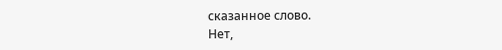сказанное слово.
Нет,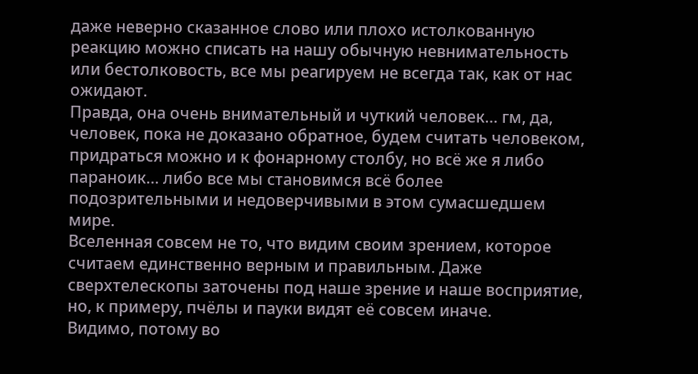даже неверно сказанное слово или плохо истолкованную реакцию можно списать на нашу обычную невнимательность или бестолковость, все мы реагируем не всегда так, как от нас ожидают.
Правда, она очень внимательный и чуткий человек… гм, да, человек, пока не доказано обратное, будем считать человеком, придраться можно и к фонарному столбу, но всё же я либо параноик… либо все мы становимся всё более подозрительными и недоверчивыми в этом сумасшедшем мире.
Вселенная совсем не то, что видим своим зрением, которое считаем единственно верным и правильным. Даже сверхтелескопы заточены под наше зрение и наше восприятие, но, к примеру, пчёлы и пауки видят её совсем иначе.
Видимо, потому во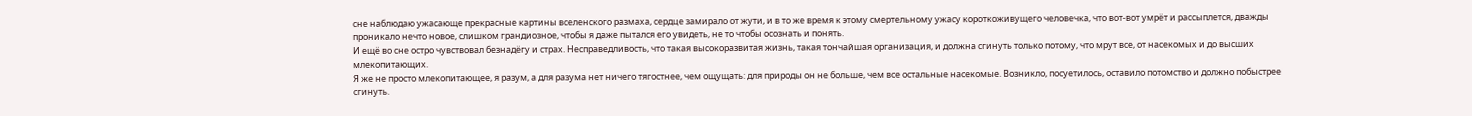сне наблюдаю ужасающе прекрасные картины вселенского размаха, сердце замирало от жути, и в то же время к этому смертельному ужасу короткоживущего человечка, что вот-вот умрёт и рассыплется, дважды проникало нечто новое, слишком грандиозное, чтобы я даже пытался его увидеть, не то чтобы осознать и понять.
И ещё во сне остро чувствовал безнадёгу и страх. Несправедливость, что такая высокоразвитая жизнь, такая тончайшая организация, и должна сгинуть только потому, что мрут все, от насекомых и до высших млекопитающих.
Я же не просто млекопитающее, я разум, а для разума нет ничего тягостнее, чем ощущать: для природы он не больше, чем все остальные насекомые. Возникло, посуетилось, оставило потомство и должно побыстрее сгинуть.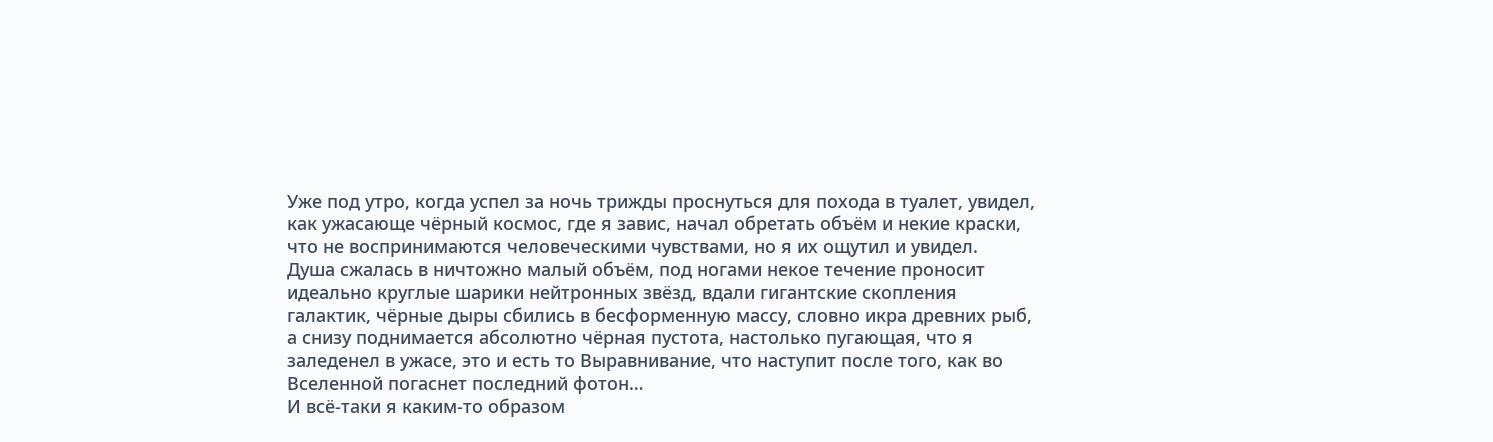Уже под утро, когда успел за ночь трижды проснуться для похода в туалет, увидел, как ужасающе чёрный космос, где я завис, начал обретать объём и некие краски, что не воспринимаются человеческими чувствами, но я их ощутил и увидел.
Душа сжалась в ничтожно малый объём, под ногами некое течение проносит идеально круглые шарики нейтронных звёзд, вдали гигантские скопления галактик, чёрные дыры сбились в бесформенную массу, словно икра древних рыб, а снизу поднимается абсолютно чёрная пустота, настолько пугающая, что я заледенел в ужасе, это и есть то Выравнивание, что наступит после того, как во Вселенной погаснет последний фотон…
И всё-таки я каким-то образом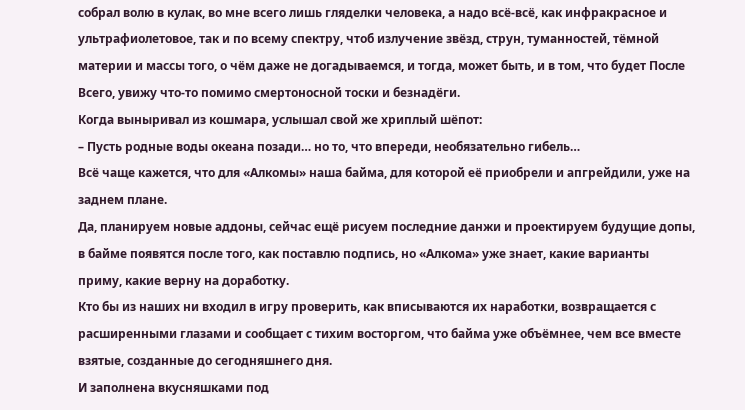собрал волю в кулак, во мне всего лишь гляделки человека, а надо всё-всё, как инфракрасное и ультрафиолетовое, так и по всему спектру, чтоб излучение звёзд, струн, туманностей, тёмной материи и массы того, о чём даже не догадываемся, и тогда, может быть, и в том, что будет После Всего, увижу что-то помимо смертоносной тоски и безнадёги.
Когда выныривал из кошмара, услышал свой же хриплый шёпот:
– Пусть родные воды океана позади… но то, что впереди, необязательно гибель…
Всё чаще кажется, что для «Алкомы» наша байма, для которой её приобрели и апгрейдили, уже на заднем плане.
Да, планируем новые аддоны, сейчас ещё рисуем последние данжи и проектируем будущие допы, в байме появятся после того, как поставлю подпись, но «Алкома» уже знает, какие варианты приму, какие верну на доработку.
Кто бы из наших ни входил в игру проверить, как вписываются их наработки, возвращается с расширенными глазами и сообщает с тихим восторгом, что байма уже объёмнее, чем все вместе взятые, созданные до сегодняшнего дня.
И заполнена вкусняшками под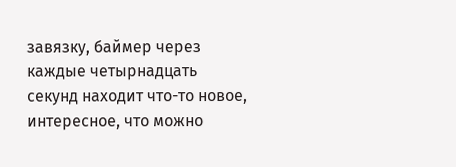завязку, баймер через каждые четырнадцать секунд находит что-то новое, интересное, что можно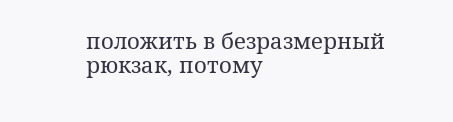положить в безразмерный рюкзак, потому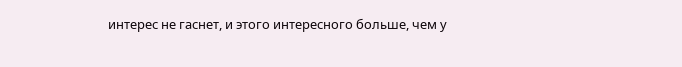интерес не гаснет, и этого интересного больше, чем у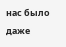нас было даже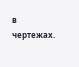в чертежах.